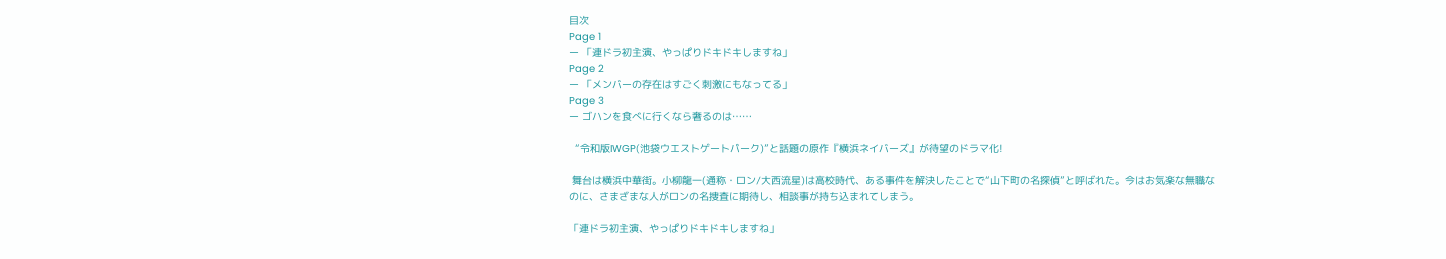目次
Page 1
ー 「連ドラ初主演、やっぱりドキドキしますね」
Page 2
ー 「メンバーの存在はすごく刺激にもなってる」
Page 3
ー ゴハンを食べに行くなら奢るのは……

  “令和版IWGP(池袋ウエストゲートパーク)”と話題の原作『横浜ネイバーズ』が待望のドラマ化!

 舞台は横浜中華街。小柳龍一(通称・ロン/大西流星)は高校時代、ある事件を解決したことで“山下町の名探偵”と呼ばれた。今はお気楽な無職なのに、さまざまな人がロンの名捜査に期待し、相談事が持ち込まれてしまう。

「連ドラ初主演、やっぱりドキドキしますね」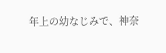年上の幼なじみで、神奈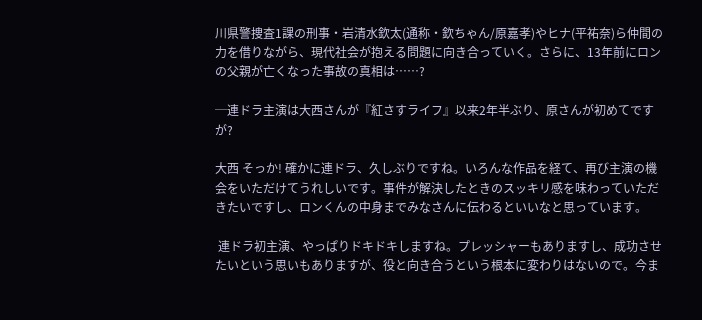川県警捜査1課の刑事・岩清水欽太(通称・欽ちゃん/原嘉孝)やヒナ(平祐奈)ら仲間の力を借りながら、現代社会が抱える問題に向き合っていく。さらに、13年前にロンの父親が亡くなった事故の真相は……?

─連ドラ主演は大西さんが『紅さすライフ』以来2年半ぶり、原さんが初めてですが?

大西 そっか! 確かに連ドラ、久しぶりですね。いろんな作品を経て、再び主演の機会をいただけてうれしいです。事件が解決したときのスッキリ感を味わっていただきたいですし、ロンくんの中身までみなさんに伝わるといいなと思っています。

 連ドラ初主演、やっぱりドキドキしますね。プレッシャーもありますし、成功させたいという思いもありますが、役と向き合うという根本に変わりはないので。今ま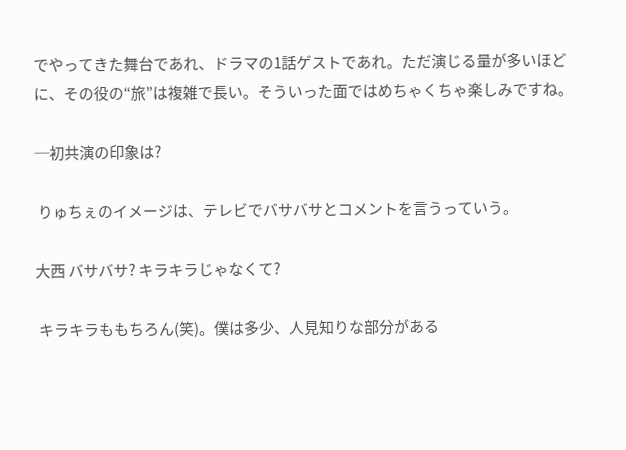でやってきた舞台であれ、ドラマの1話ゲストであれ。ただ演じる量が多いほどに、その役の“旅”は複雑で長い。そういった面ではめちゃくちゃ楽しみですね。

─初共演の印象は?

 りゅちぇのイメージは、テレビでバサバサとコメントを言うっていう。

大西 バサバサ? キラキラじゃなくて?

 キラキラももちろん(笑)。僕は多少、人見知りな部分がある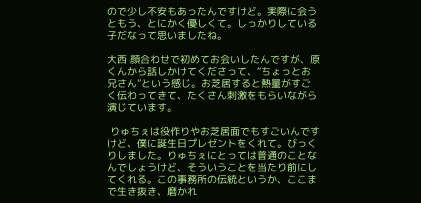ので少し不安もあったんですけど。実際に会うともう、とにかく優しくて。しっかりしている子だなって思いましたね。

大西 顔合わせで初めてお会いしたんですが、原くんから話しかけてくださって、“ちょっとお兄さん”という感じ。お芝居すると熱量がすごく伝わってきて、たくさん刺激をもらいながら演じています。

 りゅちぇは役作りやお芝居面でもすごいんですけど、僕に誕生日プレゼントをくれて。びっくりしました。りゅちぇにとっては普通のことなんでしょうけど、そういうことを当たり前にしてくれる。この事務所の伝統というか、ここまで生き抜き、磨かれ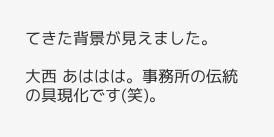てきた背景が見えました。

大西 あははは。事務所の伝統の具現化です(笑)。